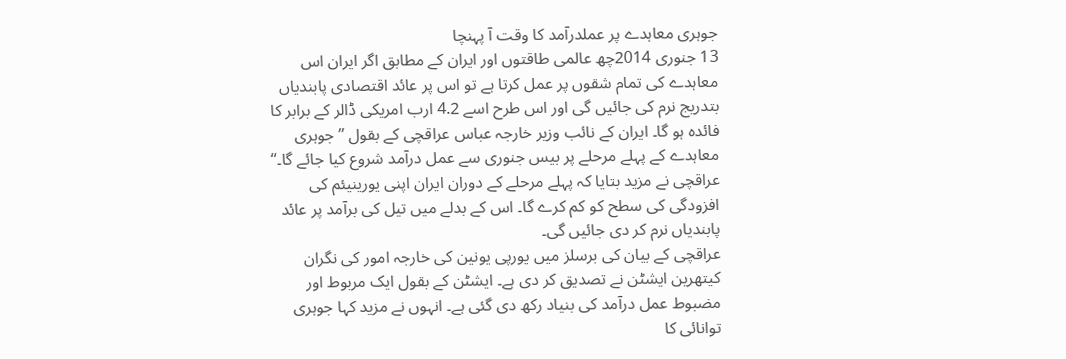جوہری معاہدے پر عملدرآمد کا وقت آ پہنچا
13 جنوری 2014چھ عالمی طاقتوں اور ایران کے مطابق اگر ایران اس معاہدے کی تمام شقوں پر عمل کرتا ہے تو اس پر عائد اقتصادی پابندیاں بتدریج نرم کی جائیں گی اور اس طرح اسے 4.2 ارب امریکی ڈالر کے برابر کا فائدہ ہو گا۔ ایران کے نائب وزیر خارجہ عباس عراقچی کے بقول ’’جوہری معاہدے کے پہلے مرحلے پر بیس جنوری سے عمل درآمد شروع کیا جائے گا۔‘‘
عراقچی نے مزید بتایا کہ پہلے مرحلے کے دوران ایران اپنی یورینیئم کی افزودگی کی سطح کو کم کرے گا۔ اس کے بدلے میں تیل کی برآمد پر عائد پابندیاں نرم کر دی جائیں گی۔
عراقچی کے بیان کی برسلز میں یورپی یونین کی خارجہ امور کی نگران کیتھرین ایشٹن نے تصدیق کر دی ہے۔ ایشٹن کے بقول ایک مربوط اور مضبوط عمل درآمد کی بنیاد رکھ دی گئی ہے۔ انہوں نے مزید کہا جوہری توانائی کا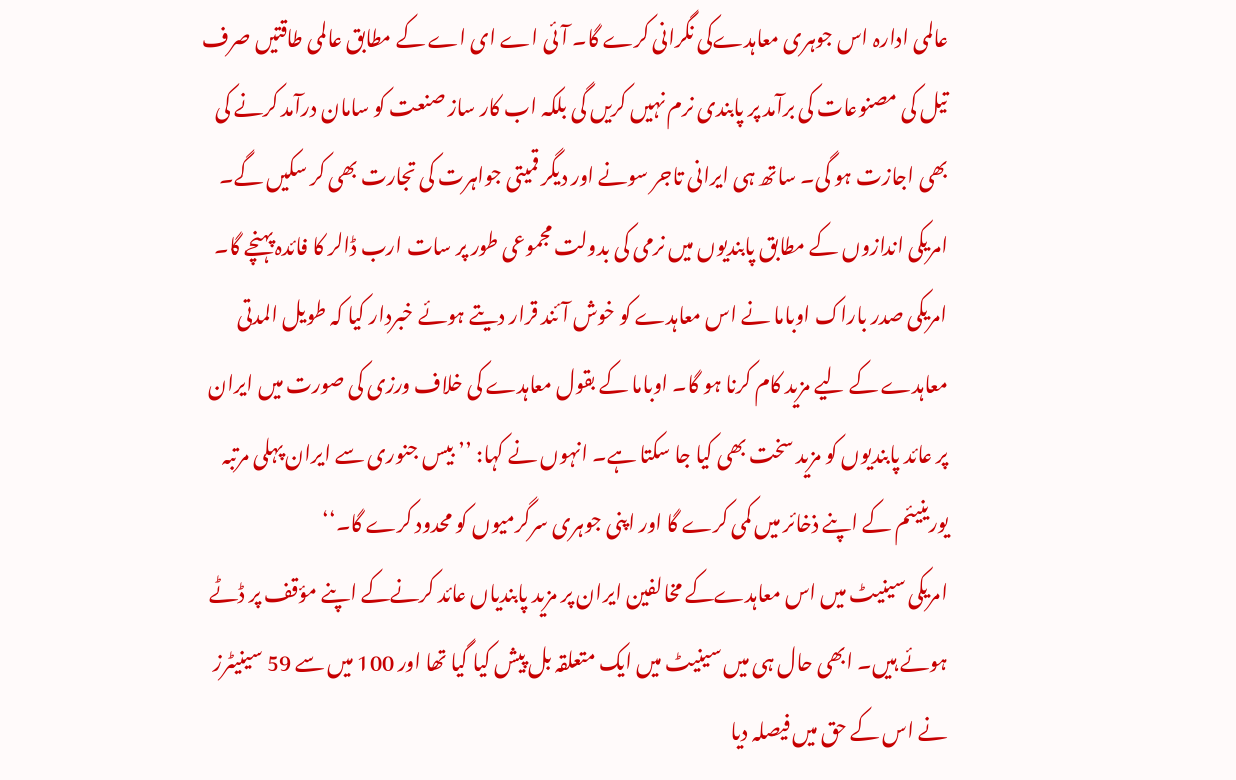عالمی ادارہ اس جوہری معاہدےکی نگرانی کرے گا۔ آئی اے ای اے کے مطابق عالمی طاقتیں صرف تیل کی مصنوعات کی برآمد پر پابندی نرم نہیں کریں گی بلکہ اب کار ساز صنعت کو سامان درآمد کرنے کی بھی اجازت ہو گی۔ ساتھ ہی ایرانی تاجر سونے اور دیگر قمیتی جواہرت کی تجارت بھی کر سکیں گے۔ امریکی اندازوں کے مطابق پابندیوں میں نرمی کی بدولت مجموعی طور پر سات ارب ڈالر کا فائدہ پہنچے گا۔
امریکی صدر باراک اوباما نے اس معاہدے کو خوش آئند قرار دیتے ہوئے خبردار کیا کہ طویل المدتی معاہدے کے لیے مزید کام کرنا ہو گا۔ اوباما کے بقول معاہدے کی خلاف ورزی کی صورت میں ایران پر عائد پابندیوں کو مزید سخت بھی کیا جا سکتا ہے۔ انہوں نے کہا: ’’ بیس جنوری سے ایران پہلی مرتبہ یورینیئم کے اپنے ذخائر میں کمی کرے گا اور اپنی جوہری سرگرمیوں کو محدود کرے گا۔‘‘
امریکی سینیٹ میں اس معاہدےکے مخالفین ایران پر مزید پابندیاں عائد کرنےکے اپنے مؤقف پر ڈٹے ہوئے ہیں۔ ابھی حال ہی میں سینیٹ میں ایک متعلقہ بل پیش کیا گیا تھا اور 100 میں سے 59 سینیٹرز نے اس کے حق میں فیصلہ دیا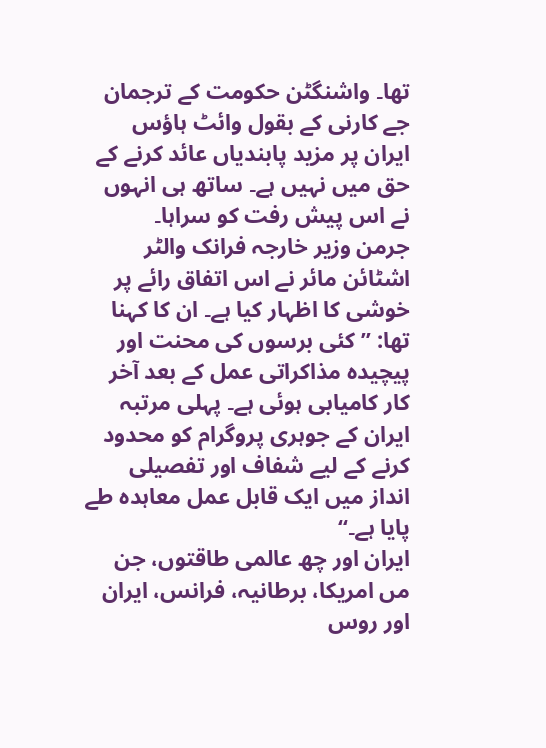تھا۔ واشنگٹن حکومت کے ترجمان جے کارنی کے بقول وائٹ ہاؤس ایران پر مزید پابندیاں عائد کرنے کے حق میں نہیں ہے۔ ساتھ ہی انہوں نے اس پیش رفت کو سراہا۔
جرمن وزیر خارجہ فرانک والٹر اشٹائن مائر نے اس اتفاق رائے پر خوشی کا اظہار کیا ہے۔ ان کا کہنا تھا: ’’ کئی برسوں کی محنت اور پیچیدہ مذاکراتی عمل کے بعد آخر کار کامیابی ہوئی ہے۔ پہلی مرتبہ ایران کے جوہری پروگرام کو محدود کرنے کے لیے شفاف اور تفصیلی انداز میں ایک قابل عمل معاہدہ طے پایا ہے۔‘‘
ایران اور چھ عالمی طاقتوں، جن مں امریکا، برطانیہ، فرانس، ایران اور روس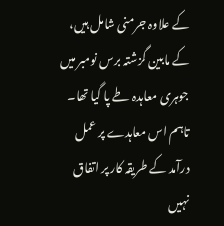کے علاوہ جرمنی شامل ہیں، کے مابین گزشتہ برس نومبر میں جوہری معاہدہ طے پا گیا تھا۔ تاہم اس معاہدے پر عمل درآمد کے طریقہ کار پر اتفاق نہیں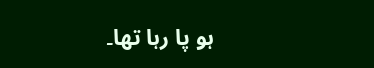ہو پا رہا تھا۔